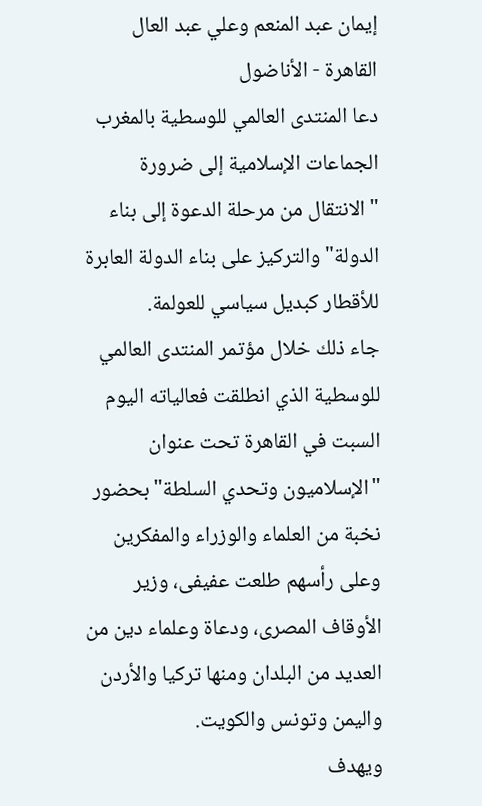إيمان عبد المنعم وعلي عبد العال
القاهرة - الأناضول
دعا المنتدى العالمي للوسطية بالمغرب الجماعات الإسلامية إلى ضرورة "الانتقال من مرحلة الدعوة إلى بناء الدولة" والتركيز على بناء الدولة العابرة للأقطار كبديل سياسي للعولمة.
جاء ذلك خلال مؤتمر المنتدى العالمي للوسطية الذي انطلقت فعالياته اليوم السبت في القاهرة تحت عنوان "الإسلاميون وتحدي السلطة" بحضور نخبة من العلماء والوزراء والمفكرين وعلى رأسهم طلعت عفيفى، وزير الأوقاف المصرى، ودعاة وعلماء دين من العديد من البلدان ومنها تركيا والأردن واليمن وتونس والكويت.
ويهدف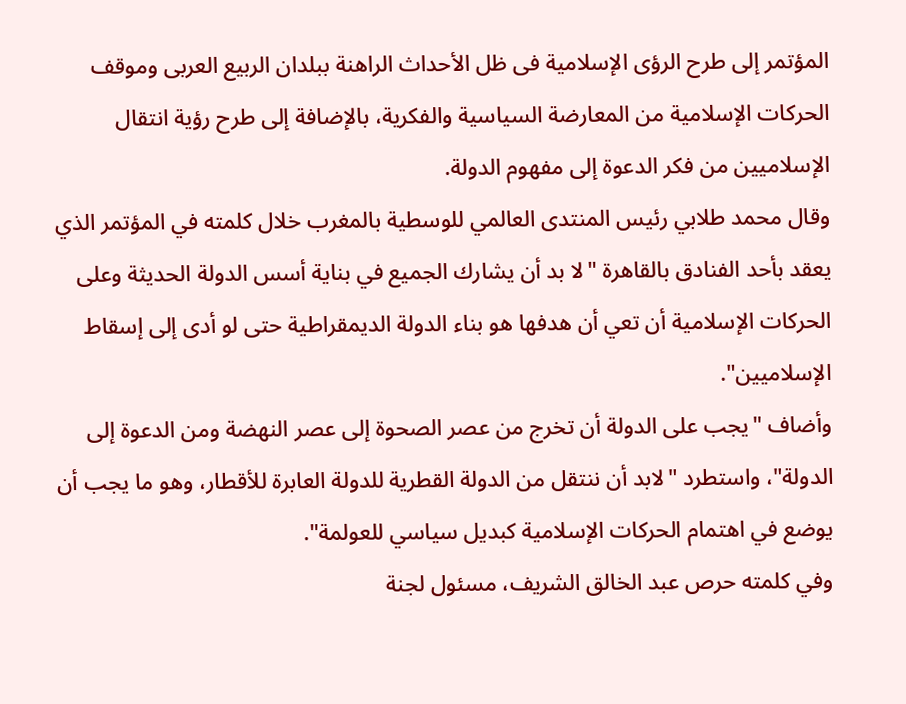المؤتمر إلى طرح الرؤى الإسلامية فى ظل الأحداث الراهنة ببلدان الربيع العربى وموقف الحركات الإسلامية من المعارضة السياسية والفكرية، بالإضافة إلى طرح رؤية انتقال الإسلاميين من فكر الدعوة إلى مفهوم الدولة.
وقال محمد طلابي رئيس المنتدى العالمي للوسطية بالمغرب خلال كلمته في المؤتمر الذي يعقد بأحد الفنادق بالقاهرة "لا بد أن يشارك الجميع في بناية أسس الدولة الحديثة وعلى الحركات الإسلامية أن تعي أن هدفها هو بناء الدولة الديمقراطية حتى لو أدى إلى إسقاط الإسلاميين".
وأضاف "يجب على الدولة أن تخرج من عصر الصحوة إلى عصر النهضة ومن الدعوة إلى الدولة"، واستطرد "لابد أن ننتقل من الدولة القطرية للدولة العابرة للأقطار، وهو ما يجب أن يوضع في اهتمام الحركات الإسلامية كبديل سياسي للعولمة".
وفي كلمته حرص عبد الخالق الشريف، مسئول لجنة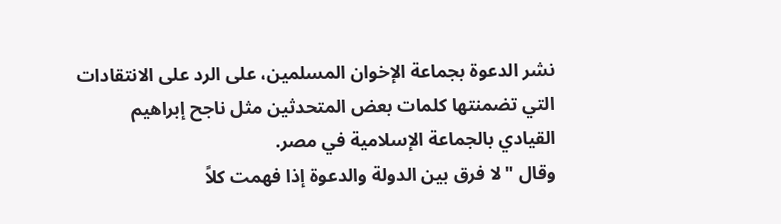نشر الدعوة بجماعة الإخوان المسلمين، على الرد على الانتقادات التي تضمنتها كلمات بعض المتحدثين مثل ناجح إبراهيم القيادي بالجماعة الإسلامية في مصر.
وقال "لا فرق بين الدولة والدعوة إذا فهمت كلاً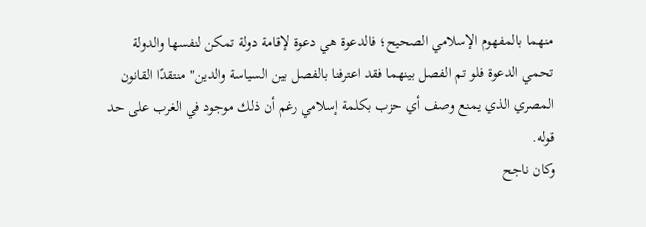منهما بالمفهوم الإسلامي الصحيح؛ فالدعوة هي دعوة لإقامة دولة تمكن لنفسها والدولة تحمي الدعوة فلو تم الفصل بينهما فقد اعترفنا بالفصل بين السياسة والدين" منتقدًا القانون المصري الذي يمنع وصف أي حزب بكلمة إسلامي رغم أن ذلك موجود في الغرب على حد قوله.
وكان ناجح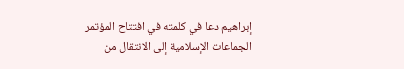إبراهيم دعا في كلمته في افتتاح المؤتمر الجماعات الإسلامية إلى الانتقال من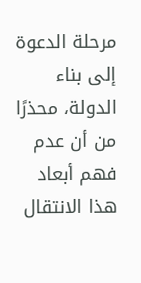مرحلة الدعوة إلى بناء الدولة، محذرًا من أن عدم فهم أبعاد هذا الانتقال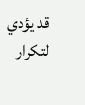قد يؤدي لتكرار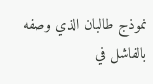نموذج طالبان الذي وصفه بالفاشل في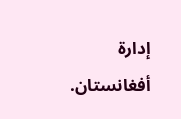إدارة أفغانستان.